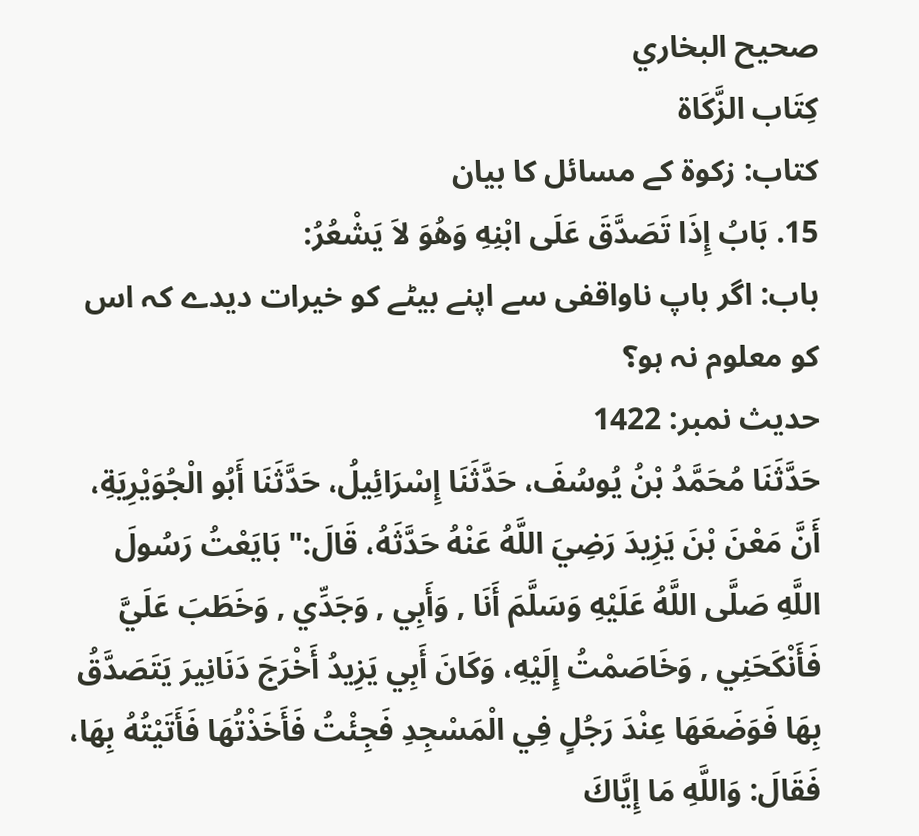صحيح البخاري
كِتَاب الزَّكَاة
کتاب: زکوۃ کے مسائل کا بیان
15. بَابُ إِذَا تَصَدَّقَ عَلَى ابْنِهِ وَهُوَ لاَ يَشْعُرُ:
باب: اگر باپ ناواقفی سے اپنے بیٹے کو خیرات دیدے کہ اس کو معلوم نہ ہو؟
حدیث نمبر: 1422
حَدَّثَنَا مُحَمَّدُ بْنُ يُوسُفَ، حَدَّثَنَا إِسْرَائِيلُ، حَدَّثَنَا أَبُو الْجُوَيْرِيَةِ، أَنَّ مَعْنَ بْنَ يَزِيدَ رَضِيَ اللَّهُ عَنْهُ حَدَّثَهُ، قَالَ:" بَايَعْتُ رَسُولَ اللَّهِ صَلَّى اللَّهُ عَلَيْهِ وَسَلَّمَ أَنَا , وَأَبِي , وَجَدِّي , وَخَطَبَ عَلَيَّ فَأَنْكَحَنِي , وَخَاصَمْتُ إِلَيْهِ، وَكَانَ أَبِي يَزِيدُ أَخْرَجَ دَنَانِيرَ يَتَصَدَّقُ بِهَا فَوَضَعَهَا عِنْدَ رَجُلٍ فِي الْمَسْجِدِ فَجِئْتُ فَأَخَذْتُهَا فَأَتَيْتُهُ بِهَا، فَقَالَ: وَاللَّهِ مَا إِيَّاكَ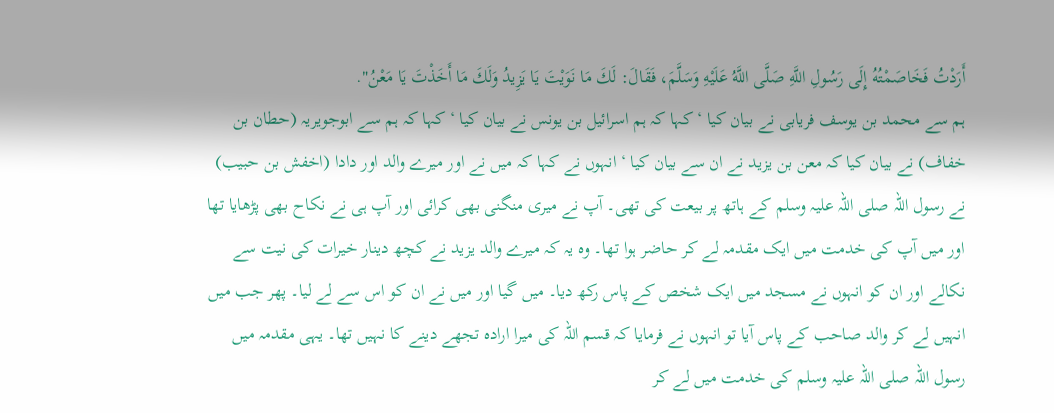أَرَدْتُ فَخَاصَمْتُهُ إِلَى رَسُولِ اللَّهِ صَلَّى اللَّهُ عَلَيْهِ وَسَلَّمَ، فَقَالَ: لَكَ مَا نَوَيْتَ يَا يَزِيدُ وَلَكَ مَا أَخَذْتَ يَا مَعْنُ".
ہم سے محمد بن یوسف فریابی نے بیان کیا ‘ کہا کہ ہم اسرائیل بن یونس نے بیان کیا ‘ کہا کہ ہم سے ابوجویریہ (حطان بن خفاف) نے بیان کیا کہ معن بن یزید نے ان سے بیان کیا ‘ انہوں نے کہا کہ میں نے اور میرے والد اور دادا (اخفش بن حبیب) نے رسول اللہ صلی اللہ علیہ وسلم کے ہاتھ پر بیعت کی تھی۔ آپ نے میری منگنی بھی کرائی اور آپ ہی نے نکاح بھی پڑھایا تھا اور میں آپ کی خدمت میں ایک مقدمہ لے کر حاضر ہوا تھا۔ وہ یہ کہ میرے والد یزید نے کچھ دینار خیرات کی نیت سے نکالے اور ان کو انہوں نے مسجد میں ایک شخص کے پاس رکھ دیا۔ میں گیا اور میں نے ان کو اس سے لے لیا۔ پھر جب میں انہیں لے کر والد صاحب کے پاس آیا تو انہوں نے فرمایا کہ قسم اللہ کی میرا ارادہ تجھے دینے کا نہیں تھا۔ یہی مقدمہ میں رسول اللہ صلی اللہ علیہ وسلم کی خدمت میں لے کر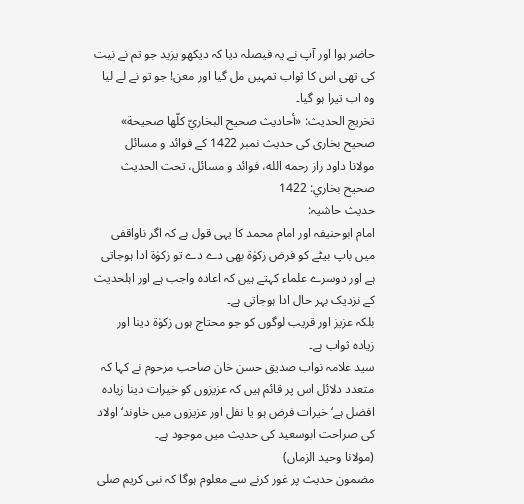حاضر ہوا اور آپ نے یہ فیصلہ دیا کہ دیکھو یزید جو تم نے نیت کی تھی اس کا ثواب تمہیں مل گیا اور معن! جو تو نے لے لیا وہ اب تیرا ہو گیا۔
تخریج الحدیث: «أحاديث صحيح البخاريّ كلّها صحيحة»
صحیح بخاری کی حدیث نمبر 1422 کے فوائد و مسائل
مولانا داود راز رحمه الله، فوائد و مسائل، تحت الحديث صحيح بخاري: 1422
حدیث حاشیہ:
امام ابوحنیفہ اور امام محمد کا یہی قول ہے کہ اگر ناواقفی میں باپ بیٹے کو فرض زکوٰۃ بھی دے دے تو زکوٰۃ ادا ہوجاتی ہے اور دوسرے علماء کہتے ہیں کہ اعادہ واجب ہے اور اہلحدیث کے نزدیک بہر حال ادا ہوجاتی ہے۔
بلکہ عزیز اور قریب لوگوں کو جو محتاج ہوں زکوٰۃ دینا اور زیادہ ثواب ہے۔
سید علامہ نواب صدیق حسن خان صاحب مرحوم نے کہا کہ متعدد دلائل اس پر قائم ہیں کہ عزیزوں کو خیرات دینا زیادہ افضل ہے‘ خیرات فرض ہو یا نفل اور عزیزوں میں خاوند‘ اولاد کی صراحت ابوسعید کی حدیث میں موجود ہے۔
(مولانا وحید الزماں)
مضمون حدیث پر غور کرنے سے معلوم ہوگا کہ نبی کریم صلى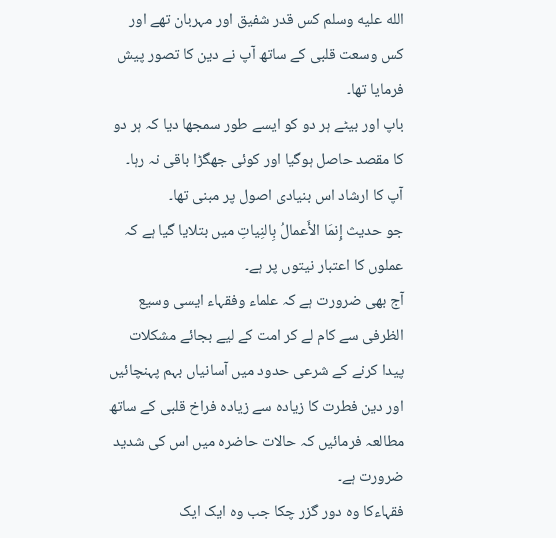الله عليه وسلم کس قدر شفیق اور مہربان تھے اور کس وسعت قلبی کے ساتھ آپ نے دین کا تصور پیش فرمایا تھا۔
باپ اور بیٹے ہر دو کو ایسے طور سمجھا دیا کہ ہر دو کا مقصد حاصل ہوگیا اور کوئی جھگڑا باقی نہ رہا۔
آپ کا ارشاد اس بنیادی اصول پر مبنی تھا۔
جو حدیث إِنمَا الأَعمالُ بِالنِیاتِ میں بتلایا گیا ہے کہ عملوں کا اعتبار نیتوں پر ہے۔
آج بھی ضرورت ہے کہ علماء وفقہاء ایسی وسیع الظرفی سے کام لے کر امت کے لیے بجائے مشکلات پیدا کرنے کے شرعی حدود میں آسانیاں بہم پہنچائیں اور دین فطرت کا زیادہ سے زیادہ فراخ قلبی کے ساتھ مطالعہ فرمائیں کہ حالات حاضرہ میں اس کی شدید ضرورت ہے۔
فقہاءکا وہ دور گزر چکا جب وہ ایک ایک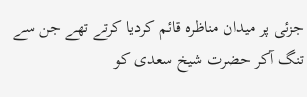جزئی پر میدان مناظرہ قائم کردیا کرتے تھے جن سے تنگ آکر حضرت شیخ سعدی کو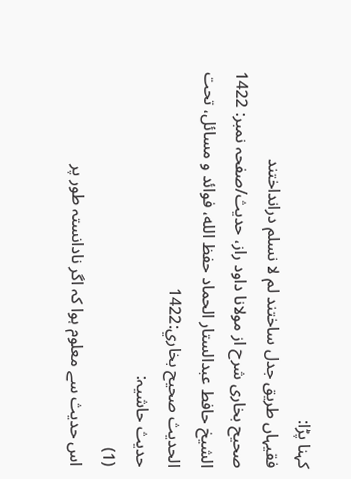کہنا پڑا:
فقیہاں طریق جدل ساختند لم لا نسلم درانداختند
صحیح بخاری شرح از مولانا داود راز، حدیث/صفحہ نمبر: 1422
الشيخ حافط عبدالستار الحماد حفظ الله، فوائد و مسائل، تحت الحديث صحيح بخاري:1422
حدیث حاشیہ:
(1)
اس حدیث سے معلوم ہوا کہ اگر نادانستہ طور پر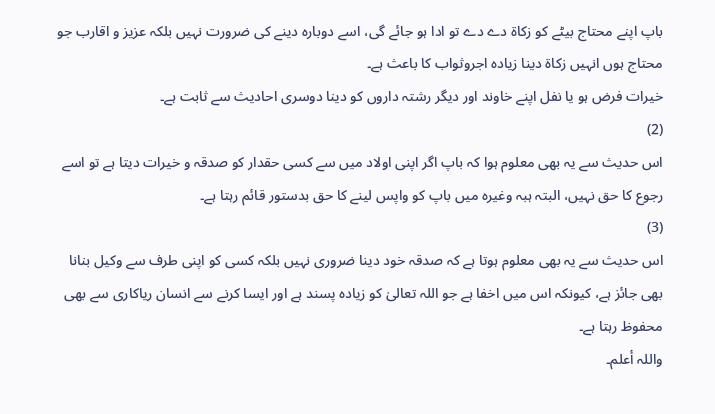باپ اپنے محتاج بیٹے کو زکاۃ دے دے تو ادا ہو جائے گی، اسے دوبارہ دینے کی ضرورت نہیں بلکہ عزیز و اقارب جو محتاج ہوں انہیں زکاۃ دینا زیادہ اجروثواب کا باعث ہے۔
خیرات فرض ہو یا نفل اپنے خاوند اور دیگر رشتہ داروں کو دینا دوسری احادیث سے ثابت ہے۔
(2)
اس حدیث سے یہ بھی معلوم ہوا کہ باپ اگر اپنی اولاد میں سے کسی حقدار کو صدقہ و خیرات دیتا ہے تو اسے رجوع کا حق نہیں، البتہ ہبہ وغیرہ میں باپ کو واپس لینے کا حق بدستور قائم رہتا ہے۔
(3)
اس حدیث سے یہ بھی معلوم ہوتا ہے کہ صدقہ خود دینا ضروری نہیں بلکہ کسی کو اپنی طرف سے وکیل بنانا بھی جائز ہے، کیونکہ اس میں اخفا ہے جو اللہ تعالیٰ کو زیادہ پسند ہے اور ایسا کرنے سے انسان ریاکاری سے بھی محفوظ رہتا ہے۔
واللہ أعلم۔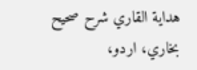هداية القاري شرح صحيح بخاري، اردو،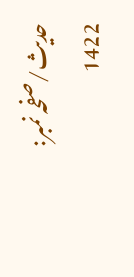حدیث/صفحہ نمبر: 1422